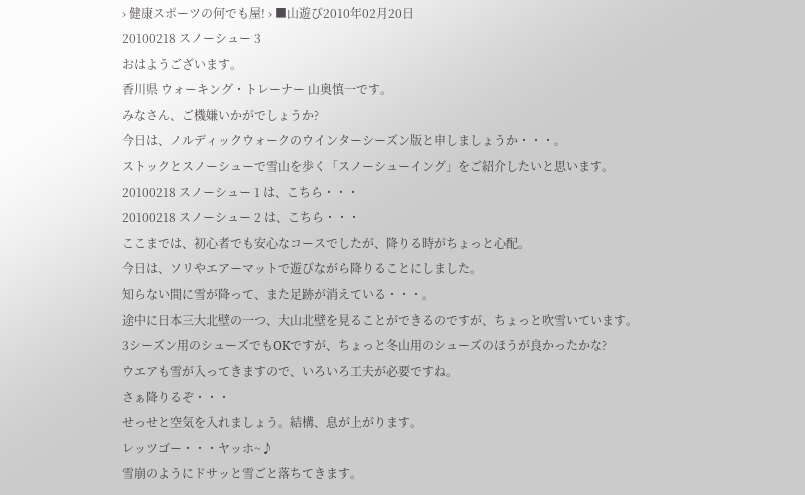› 健康スポーツの何でも屋! › ■山遊び2010年02月20日
20100218 スノーシュー 3
おはようございます。
香川県 ウォーキング・トレーナー 山奥慎一です。
みなさん、ご機嫌いかがでしょうか?
今日は、ノルディックウォークのウインターシーズン版と申しましょうか・・・。
ストックとスノーシューで雪山を歩く「スノーシューイング」をご紹介したいと思います。
20100218 スノーシュー 1 は、こちら・・・
20100218 スノーシュー 2 は、こちら・・・
ここまでは、初心者でも安心なコースでしたが、降りる時がちょっと心配。
今日は、ソリやエアーマットで遊びながら降りることにしました。
知らない間に雪が降って、また足跡が消えている・・・。
途中に日本三大北壁の一つ、大山北壁を見ることができるのですが、ちょっと吹雪いています。
3シーズン用のシューズでもOKですが、ちょっと冬山用のシューズのほうが良かったかな?
ウエアも雪が入ってきますので、いろいろ工夫が必要ですね。
さぁ降りるぞ・・・
せっせと空気を入れましょう。結構、息が上がります。
レッツゴー・・・ヤッホ~♪
雪崩のようにドサッと雪ごと落ちてきます。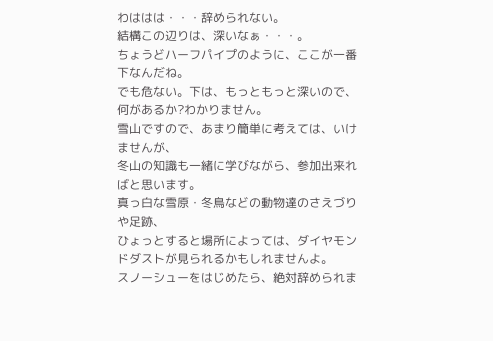わははは・・・辞められない。
結構この辺りは、深いなぁ・・・。
ちょうどハーフパイプのように、ここが一番下なんだね。
でも危ない。下は、もっともっと深いので、何があるか?わかりません。
雪山ですので、あまり簡単に考えては、いけませんが、
冬山の知識も一緒に学びながら、参加出来ればと思います。
真っ白な雪原・冬鳥などの動物達のさえづりや足跡、
ひょっとすると場所によっては、ダイヤモンドダストが見られるかもしれませんよ。
スノーシューをはじめたら、絶対辞められま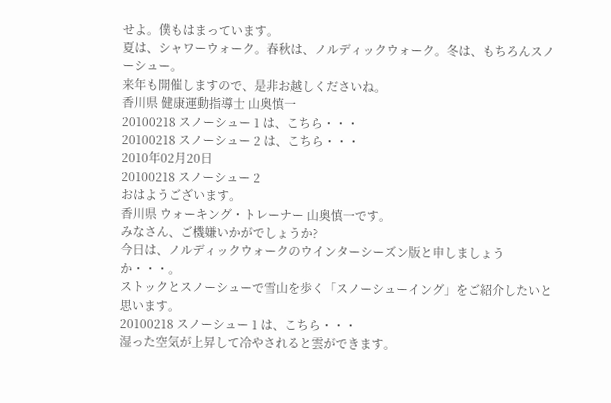せよ。僕もはまっています。
夏は、シャワーウォーク。春秋は、ノルディックウォーク。冬は、もちろんスノーシュー。
来年も開催しますので、是非お越しくださいね。
香川県 健康運動指導士 山奥慎一
20100218 スノーシュー 1 は、こちら・・・
20100218 スノーシュー 2 は、こちら・・・
2010年02月20日
20100218 スノーシュー 2
おはようございます。
香川県 ウォーキング・トレーナー 山奥慎一です。
みなさん、ご機嫌いかがでしょうか?
今日は、ノルディックウォークのウインターシーズン版と申しましょうか・・・。
ストックとスノーシューで雪山を歩く「スノーシューイング」をご紹介したいと思います。
20100218 スノーシュー 1 は、こちら・・・
湿った空気が上昇して冷やされると雲ができます。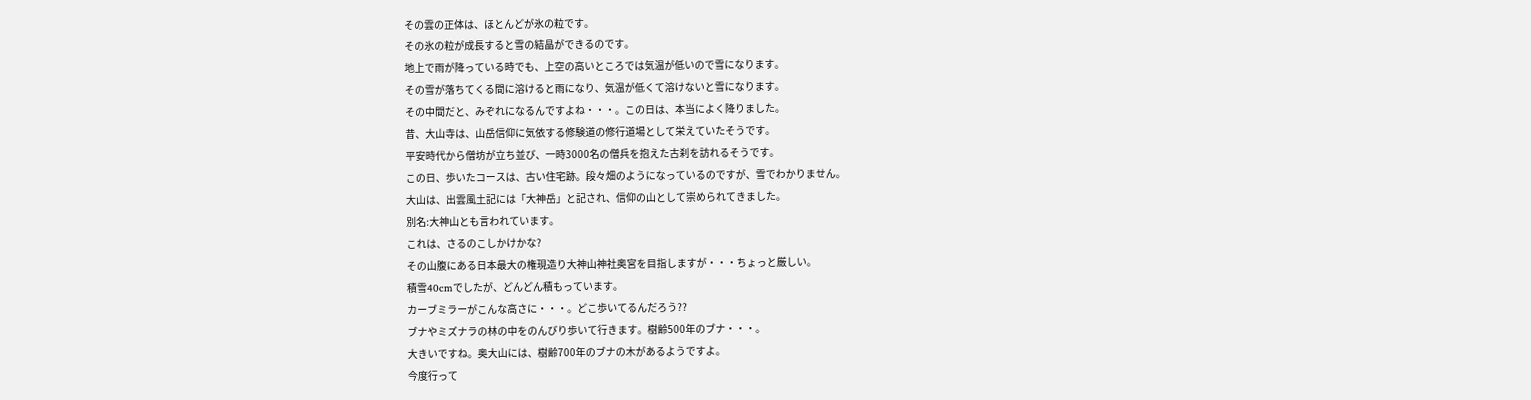その雲の正体は、ほとんどが氷の粒です。
その氷の粒が成長すると雪の結晶ができるのです。
地上で雨が降っている時でも、上空の高いところでは気温が低いので雪になります。
その雪が落ちてくる間に溶けると雨になり、気温が低くて溶けないと雪になります。
その中間だと、みぞれになるんですよね・・・。この日は、本当によく降りました。
昔、大山寺は、山岳信仰に気依する修験道の修行道場として栄えていたそうです。
平安時代から僧坊が立ち並び、一時3000名の僧兵を抱えた古刹を訪れるそうです。
この日、歩いたコースは、古い住宅跡。段々畑のようになっているのですが、雪でわかりません。
大山は、出雲風土記には「大神岳」と記され、信仰の山として崇められてきました。
別名:大神山とも言われています。
これは、さるのこしかけかな?
その山腹にある日本最大の権現造り大神山神社奥宮を目指しますが・・・ちょっと厳しい。
積雪40cmでしたが、どんどん積もっています。
カーブミラーがこんな高さに・・・。どこ歩いてるんだろう??
ブナやミズナラの林の中をのんびり歩いて行きます。樹齢500年のブナ・・・。
大きいですね。奥大山には、樹齢700年のブナの木があるようですよ。
今度行って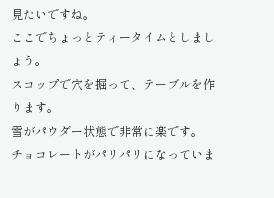見たいですね。
ここでちょっとティータイムとしましょう。
スコップで穴を掘って、テーブルを作ります。
雪がパウダー状態で非常に楽です。
チョコレートがパリパリになっていま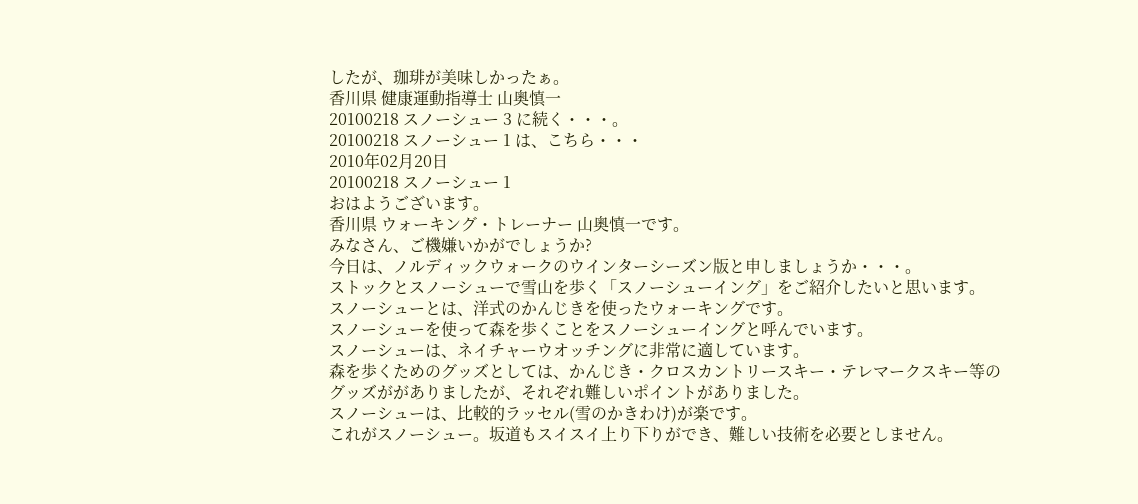したが、珈琲が美味しかったぁ。
香川県 健康運動指導士 山奥慎一
20100218 スノーシュー 3 に続く・・・。
20100218 スノーシュー 1 は、こちら・・・
2010年02月20日
20100218 スノーシュー 1
おはようございます。
香川県 ウォーキング・トレーナー 山奥慎一です。
みなさん、ご機嫌いかがでしょうか?
今日は、ノルディックウォークのウインターシーズン版と申しましょうか・・・。
ストックとスノーシューで雪山を歩く「スノーシューイング」をご紹介したいと思います。
スノーシューとは、洋式のかんじきを使ったウォーキングです。
スノーシューを使って森を歩くことをスノーシューイングと呼んでいます。
スノーシューは、ネイチャーウオッチングに非常に適しています。
森を歩くためのグッズとしては、かんじき・クロスカントリースキー・テレマークスキー等の
グッズががありましたが、それぞれ難しいポイントがありました。
スノーシューは、比較的ラッセル(雪のかきわけ)が楽です。
これがスノーシュー。坂道もスイスイ上り下りができ、難しい技術を必要としません。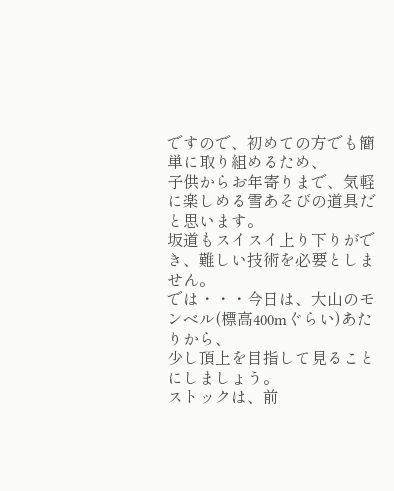ですので、初めての方でも簡単に取り組めるため、
子供からお年寄りまで、気軽に楽しめる雪あそびの道具だと思います。
坂道もスイスイ上り下りができ、難しい技術を必要としません。
では・・・今日は、大山のモンベル(標高400mぐらい)あたりから、
少し頂上を目指して見ることにしましょう。
ストックは、前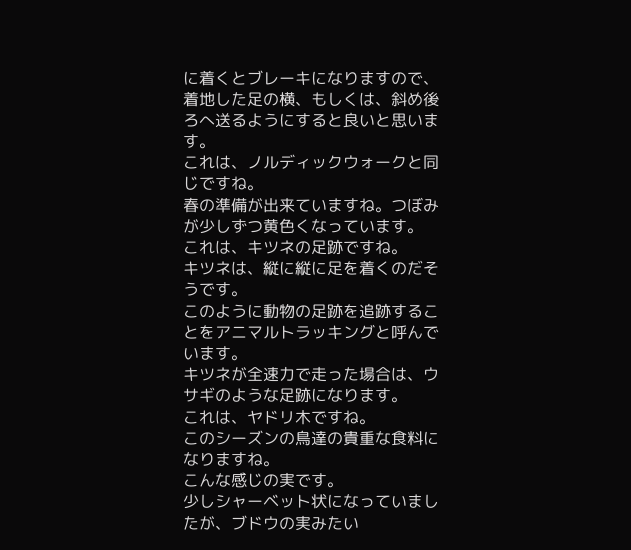に着くとブレーキになりますので、
着地した足の横、もしくは、斜め後ろへ送るようにすると良いと思います。
これは、ノルディックウォークと同じですね。
春の準備が出来ていますね。つぼみが少しずつ黄色くなっています。
これは、キツネの足跡ですね。
キツネは、縦に縦に足を着くのだそうです。
このように動物の足跡を追跡することをアニマルトラッキングと呼んでいます。
キツネが全速力で走った場合は、ウサギのような足跡になります。
これは、ヤドリ木ですね。
このシーズンの鳥達の貴重な食料になりますね。
こんな感じの実です。
少しシャーベット状になっていましたが、ブドウの実みたい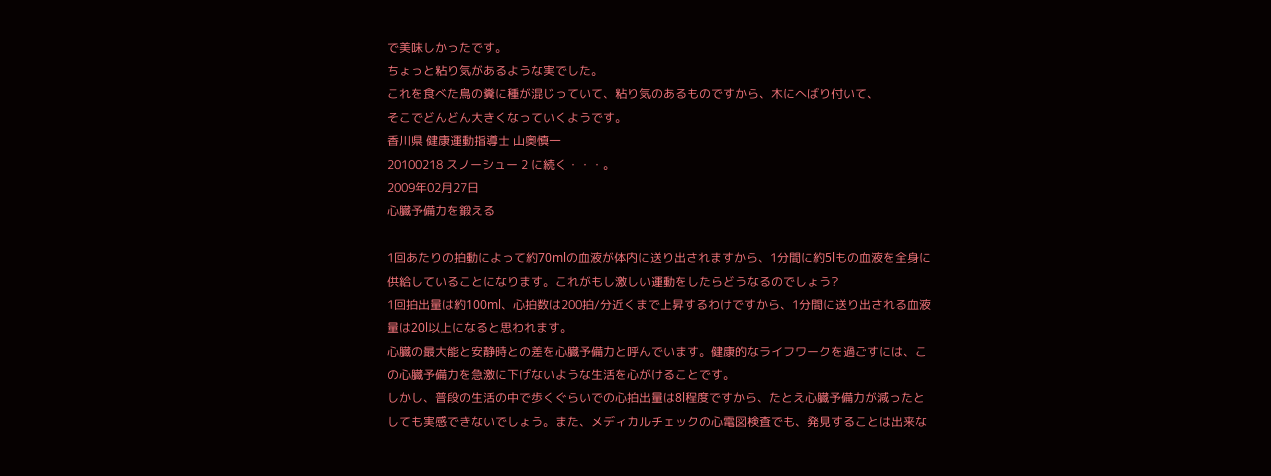で美味しかったです。
ちょっと粘り気があるような実でした。
これを食べた鳥の糞に種が混じっていて、粘り気のあるものですから、木にへばり付いて、
そこでどんどん大きくなっていくようです。
香川県 健康運動指導士 山奥慎一
20100218 スノーシュー 2 に続く・・・。
2009年02月27日
心臓予備力を鍛える

1回あたりの拍動によって約70mlの血液が体内に送り出されますから、1分間に約5lもの血液を全身に供給していることになります。これがもし激しい運動をしたらどうなるのでしょう?
1回拍出量は約100ml、心拍数は200拍/分近くまで上昇するわけですから、1分間に送り出される血液量は20l以上になると思われます。
心臓の最大能と安静時との差を心臓予備力と呼んでいます。健康的なライフワークを過ごすには、この心臓予備力を急激に下げないような生活を心がけることです。
しかし、普段の生活の中で歩くぐらいでの心拍出量は8l程度ですから、たとえ心臓予備力が減ったとしても実感できないでしょう。また、メディカルチェックの心電図検査でも、発見することは出来な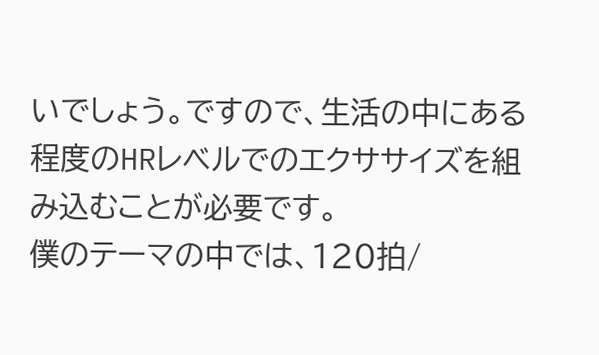いでしょう。ですので、生活の中にある程度のHRレベルでのエクササイズを組み込むことが必要です。
僕のテーマの中では、120拍/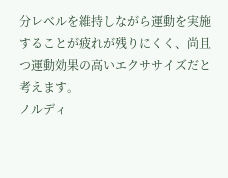分レベルを維持しながら運動を実施することが疲れが残りにくく、尚且つ運動効果の高いエクササイズだと考えます。
ノルディ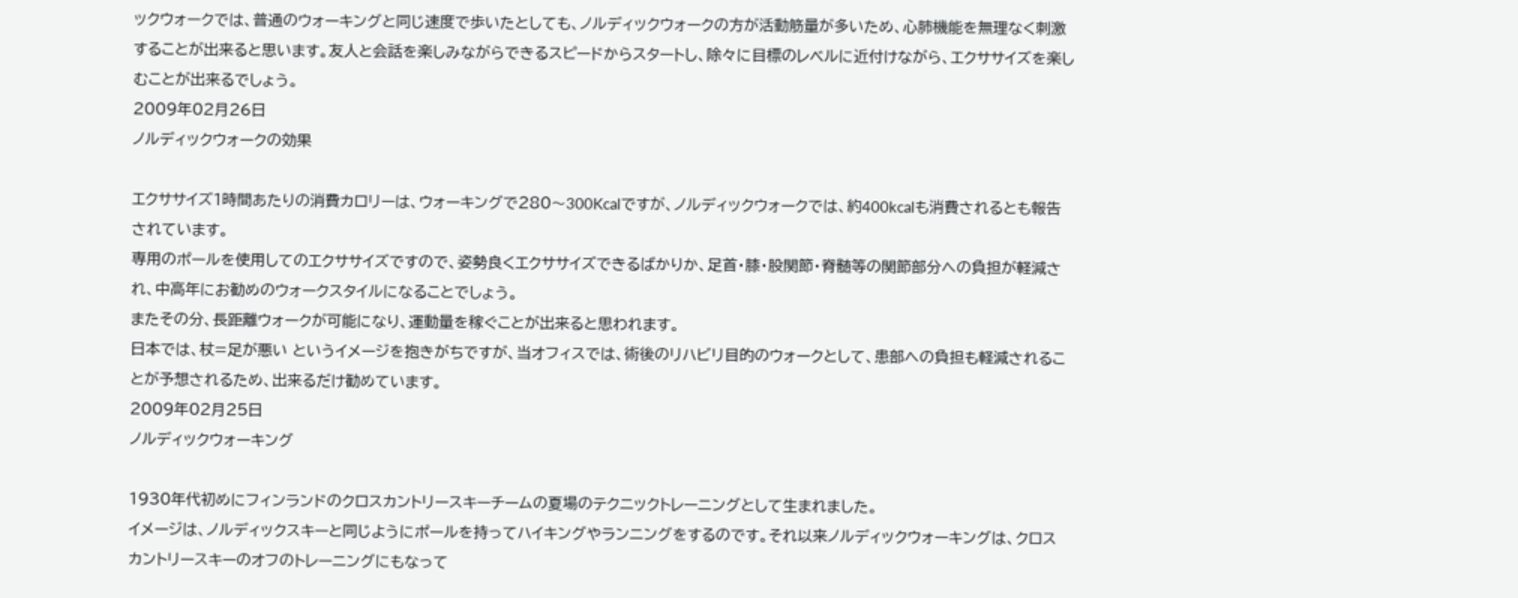ックウォークでは、普通のウォーキングと同じ速度で歩いたとしても、ノルディックウォークの方が活動筋量が多いため、心肺機能を無理なく刺激することが出来ると思います。友人と会話を楽しみながらできるスピードからスタートし、除々に目標のレベルに近付けながら、エクササイズを楽しむことが出来るでしょう。
2009年02月26日
ノルディックウォークの効果

エクササイズ1時間あたりの消費カロリーは、ウォーキングで280〜300Kcalですが、ノルディックウォークでは、約400kcalも消費されるとも報告されています。
専用のポールを使用してのエクササイズですので、姿勢良くエクササイズできるばかりか、足首・膝・股関節・脊髄等の関節部分への負担が軽減され、中高年にお勧めのウォークスタイルになることでしょう。
またその分、長距離ウォークが可能になり、運動量を稼ぐことが出来ると思われます。
日本では、杖=足が悪い というイメージを抱きがちですが、当オフィスでは、術後のリハビリ目的のウォークとして、患部への負担も軽減されることが予想されるため、出来るだけ勧めています。
2009年02月25日
ノルディックウォーキング

1930年代初めにフィンランドのクロスカントリースキーチームの夏場のテクニックトレーニングとして生まれました。
イメージは、ノルディックスキーと同じようにポールを持ってハイキングやランニングをするのです。それ以来ノルディックウォーキングは、クロスカントリースキーのオフのトレーニングにもなって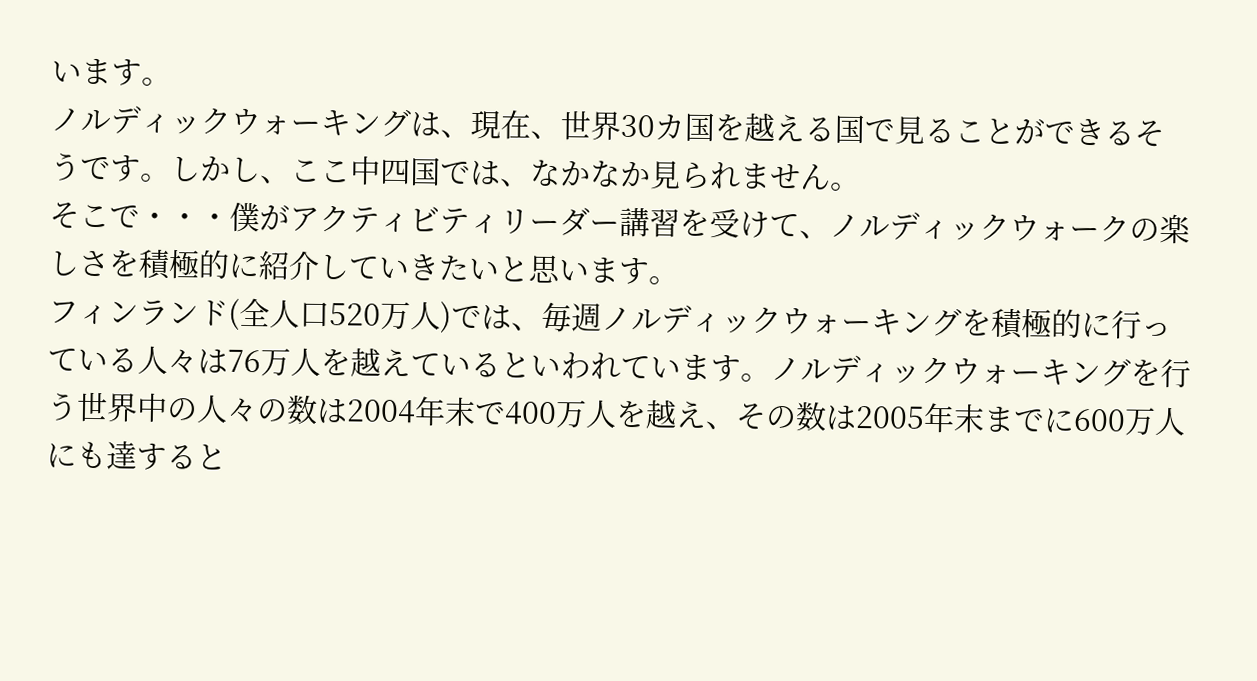います。
ノルディックウォーキングは、現在、世界30カ国を越える国で見ることができるそうです。しかし、ここ中四国では、なかなか見られません。
そこで・・・僕がアクティビティリーダー講習を受けて、ノルディックウォークの楽しさを積極的に紹介していきたいと思います。
フィンランド(全人口520万人)では、毎週ノルディックウォーキングを積極的に行っている人々は76万人を越えているといわれています。ノルディックウォーキングを行う世界中の人々の数は2004年末で400万人を越え、その数は2005年末までに600万人にも達すると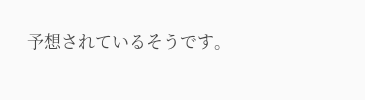予想されているそうです。